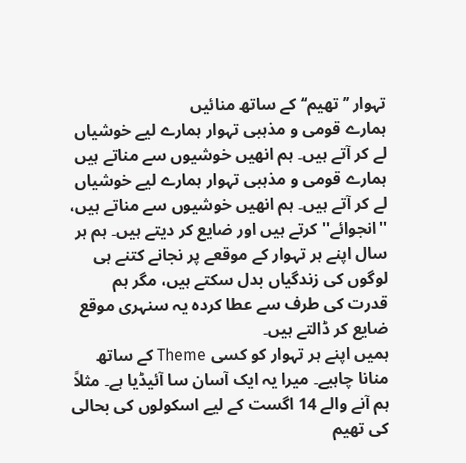تہوار ’’تھیم‘‘ کے ساتھ منائیں
ہمارے قومی و مذہبی تہوار ہمارے لیے خوشیاں لے کر آتے ہیں۔ ہم انھیں خوشیوں سے مناتے ہیں
ہمارے قومی و مذہبی تہوار ہمارے لیے خوشیاں لے کر آتے ہیں۔ ہم انھیں خوشیوں سے مناتے ہیں، ''انجوائے'' کرتے ہیں اور ضایع کر دیتے ہیں۔ ہم ہر سال اپنے ہر تہوار کے موقعے پر نجانے کتنے ہی لوگوں کی زندگیاں بدل سکتے ہیں، مگر ہم قدرت کی طرف سے عطا کردہ یہ سنہری موقع ضایع کر ڈالتے ہیں۔
ہمیں اپنے ہر تہوار کو کسی Theme کے ساتھ منانا چاہیے۔ میرا یہ ایک آسان سا آئیڈیا ہے۔ مثلاً ہم آنے والے 14 اگست کے لیے اسکولوں کی بحالی کی تھیم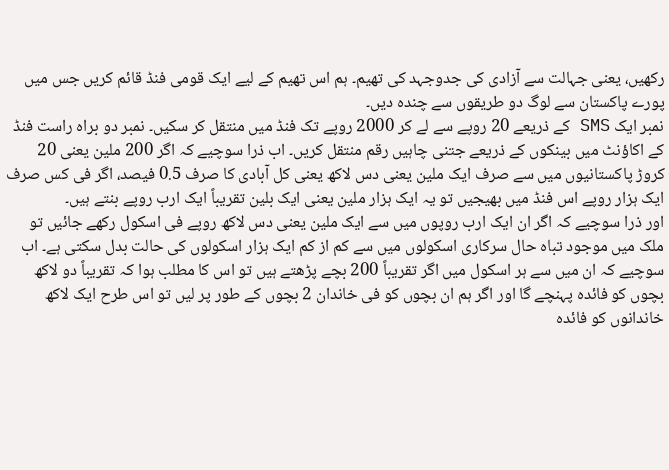رکھیں، یعنی جہالت سے آزادی کی جدوجہد کی تھیم۔ ہم اس تھیم کے لیے ایک قومی فنڈ قائم کریں جس میں پورے پاکستان سے لوگ دو طریقوں سے چندہ دیں۔
نمبر ایک SMS کے ذریعے 20 روپے سے لے کر 2000 روپے تک فنڈ میں منتقل کر سکیں۔ نمبر دو براہ راست فنڈ کے اکاؤنٹ میں بینکوں کے ذریعے جتنی چاہیں رقم منتقل کریں۔ اب ذرا سوچیے کہ اگر 200 ملین یعنی 20 کروڑ پاکستانیوں میں سے صرف ایک ملین یعنی دس لاکھ یعنی کل آبادی کا صرف 0.5 فیصد، اگر فی کس صرف ایک ہزار روپے اس فنڈ میں بھیجیں تو یہ ایک ہزار ملین یعنی ایک بلین تقریباً ایک ارب روپے بنتے ہیں۔
اور ذرا سوچیے کہ اگر ان ایک ارب روپوں میں سے ایک ملین یعنی دس لاکھ روپے فی اسکول رکھے جائیں تو ملک میں موجود تباہ حال سرکاری اسکولوں میں سے کم از کم ایک ہزار اسکولوں کی حالت بدل سکتی ہے۔ اب سوچیے کہ ان میں سے ہر اسکول میں اگر تقریباً 200 بچے پڑھتے ہیں تو اس کا مطلب ہوا کہ تقریباً دو لاکھ بچوں کو فائدہ پہنچے گا اور اگر ہم ان بچوں کو فی خاندان 2 بچوں کے طور پر لیں تو اس طرح ایک لاکھ خاندانوں کو فائدہ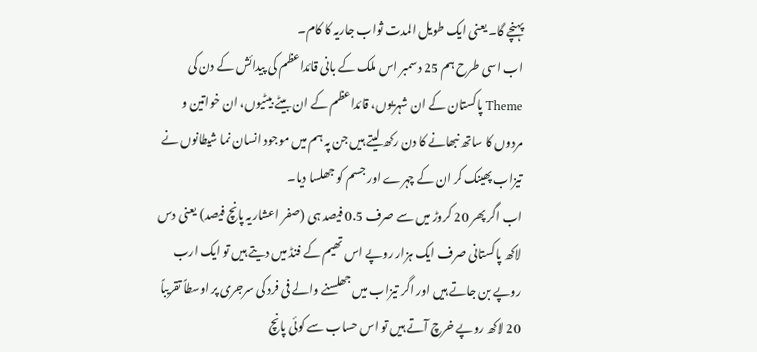پہنچے گا۔ یعنی ایک طویل المدت ثواب جاریہ کا کام۔
اب اسی طرح ہم 25 دسمبر اس ملک کے بانی قائداعظم کی پیدائش کے دن کی Theme پاکستان کے ان شہریوں، قائداعظم کے ان بیٹے بیٹیوں، ان خواتین و مردوں کا ساتھ نبھانے کا دن رکھ لیتے ہیں جن پہ ہم میں موجود انسان نما شیطانوں نے تیزاب پھینک کر ان کے چہرے اور جسم کو جھلسا دیا۔
اب اگر پھر 20 کروڑ میں سے صرف 0.5 فیصد ہی (صفر اعشاریہ پانچ فیصد) یعنی دس لاکھ پاکستانی صرف ایک ہزار روپے اس تھیم کے فنڈ میں دیتے ہیں تو ایک ارب روپے بن جاتے ہیں اور اگر تیزاب میں جھلسنے والے فی فرد کی سرجری پر اوسطاً تقریباً 20 لاکھ روپے خرچ آتے ہیں تو اس حساب سے کوئی پانچ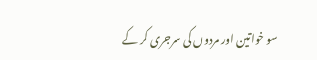سو خواتین اور مردوں کی سرجری کر کے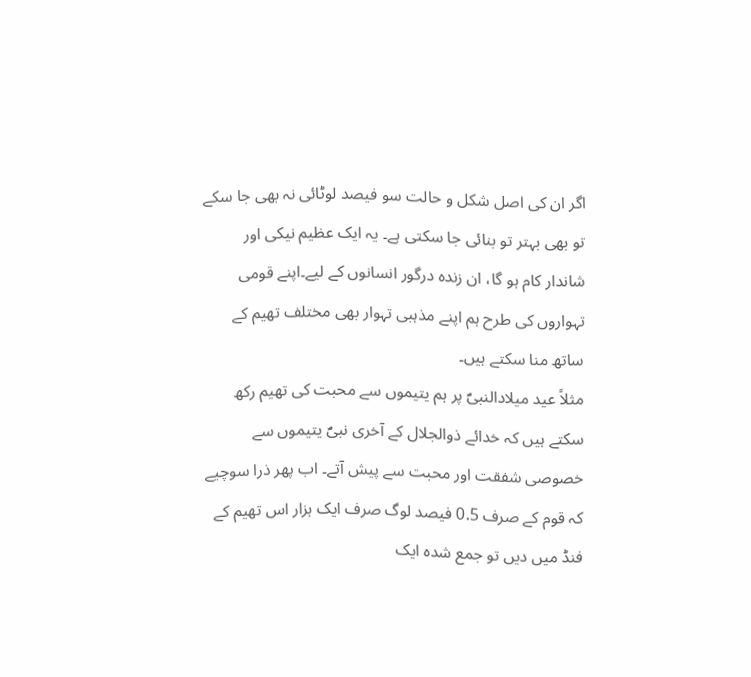اگر ان کی اصل شکل و حالت سو فیصد لوٹائی نہ بھی جا سکے تو بھی بہتر تو بنائی جا سکتی ہے۔ یہ ایک عظیم نیکی اور شاندار کام ہو گا، ان زندہ درگور انسانوں کے لیے۔اپنے قومی تہواروں کی طرح ہم اپنے مذہبی تہوار بھی مختلف تھیم کے ساتھ منا سکتے ہیں۔
مثلاً عید میلادالنبیؐ پر ہم یتیموں سے محبت کی تھیم رکھ سکتے ہیں کہ خدائے ذوالجلال کے آخری نبیؐ یتیموں سے خصوصی شفقت اور محبت سے پیش آتے۔ اب پھر ذرا سوچیے کہ قوم کے صرف 0.5 فیصد لوگ صرف ایک ہزار اس تھیم کے فنڈ میں دیں تو جمع شدہ ایک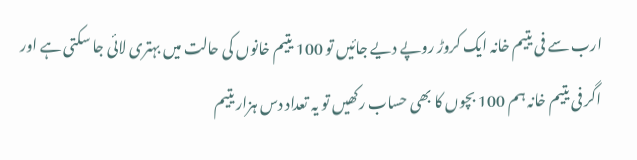ارب سے فی یتیم خانہ ایک کروڑ روپے دیے جائیں تو 100 یتیم خانوں کی حالت میں بہتری لائی جا سکتی ہے اور اگر فی یتیم خانہ ہم 100 بچوں کا بھی حساب رکھیں تو یہ تعداد دس ہزار یتیم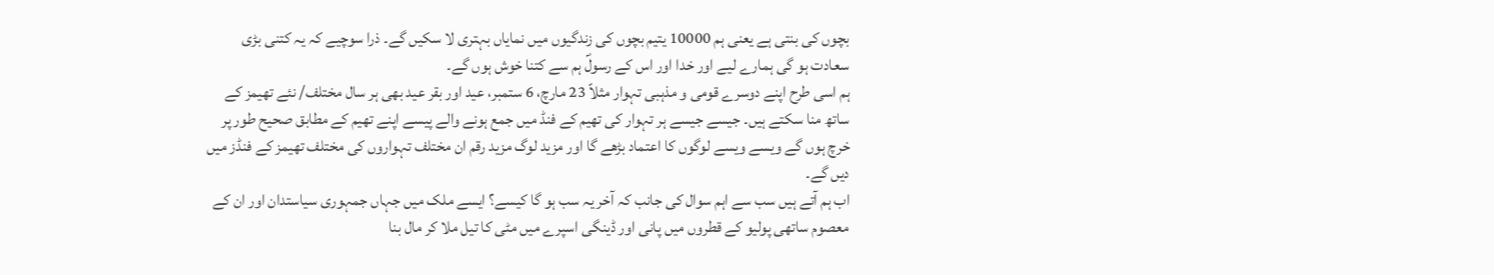بچوں کی بنتی ہے یعنی ہم 10000 یتیم بچوں کی زندگیوں میں نمایاں بہتری لا سکیں گے۔ ذرا سوچیے کہ یہ کتنی بڑی سعادت ہو گی ہمارے لیے اور خدا اور اس کے رسولؐ ہم سے کتنا خوش ہوں گے۔
ہم اسی طرح اپنے دوسرے قومی و مذہبی تہوار مثلاً 23 مارچ، 6 ستمبر، عید اور بقر عید بھی ہر سال مختلف/ نئے تھیمز کے ساتھ منا سکتے ہیں۔ جیسے جیسے ہر تہوار کی تھیم کے فنڈ میں جمع ہونے والے پیسے اپنے تھیم کے مطابق صحیح طور پر خرچ ہوں گے ویسے ویسے لوگوں کا اعتماد بڑھے گا اور مزید لوگ مزید رقم ان مختلف تہواروں کی مختلف تھیمز کے فنڈز میں دیں گے۔
اب ہم آتے ہیں سب سے اہم سوال کی جانب کہ آخر یہ سب ہو گا کیسے؟ ایسے ملک میں جہاں جمہوری سیاستدان اور ان کے معصوم ساتھی پولیو کے قطروں میں پانی اور ڈینگی اسپرے میں مٹی کا تیل ملا کر مال بنا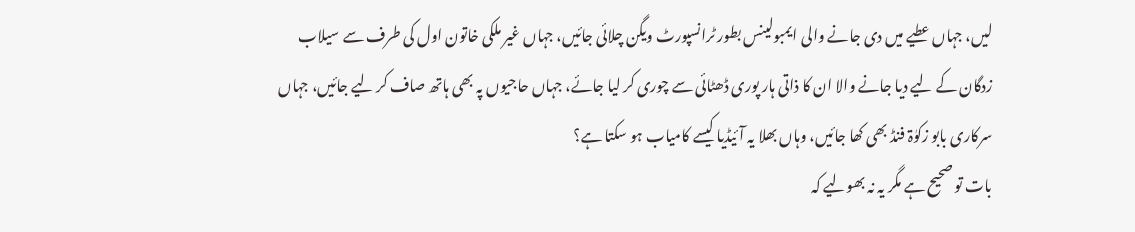لیں، جہاں عطیے میں دی جانے والی ایمبولینس بطور ٹرانسپورٹ ویگن چلائی جائیں، جہاں غیر ملکی خاتون اول کی طرف سے سیلاب زدگان کے لیے دیا جانے والا ان کا ذاتی ہار پوری ڈھٹائی سے چوری کر لیا جائے، جہاں حاجیوں پہ بھی ہاتھ صاف کر لیے جائیں، جہاں سرکاری بابو زکوٰۃ فنڈ بھی کھا جائیں، وہاں بھلا یہ آئیڈیا کیسے کامیاب ہو سکتا ہے؟
بات تو صحیح ہے مگر یہ نہ بھولیے کہ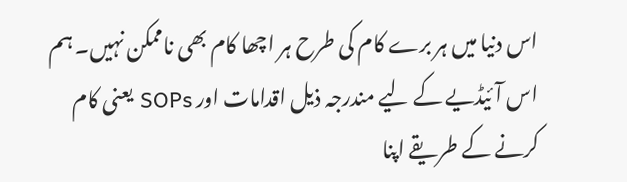اس دنیا میں ہر برے کام کی طرح ہر اچھا کام بھی ناممکن نہیں۔ ہم اس آئیڈیے کے لیے مندرجہ ذیل اقدامات اور SOPs یعنی کام کرنے کے طریقے اپنا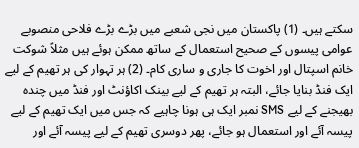سکتے ہیں۔ (1) پاکستان میں نجی شعبے میں بڑے بڑے فلاحی منصوبے عوامی پیسوں کے صحیح استعمال کے ساتھ ممکن ہوئے ہیں مثلاً شوکت خانم اسپتال اور اخوت کا جاری و ساری کام۔ (2) ہر تہوار کی ہر تھیم کے لیے ایک فنڈ بنایا جائے، البتہ ہر تھیم کے لیے بینک اکاؤنٹ اور فنڈ میں چندہ بھیجنے کے لیے SMS نمبر ایک ہی ہونا چاہیے کہ جس میں ایک تھیم کے لیے پیسہ آئے اور استعمال ہو جائے، پھر دوسری تھیم کے لیے پیسہ آئے اور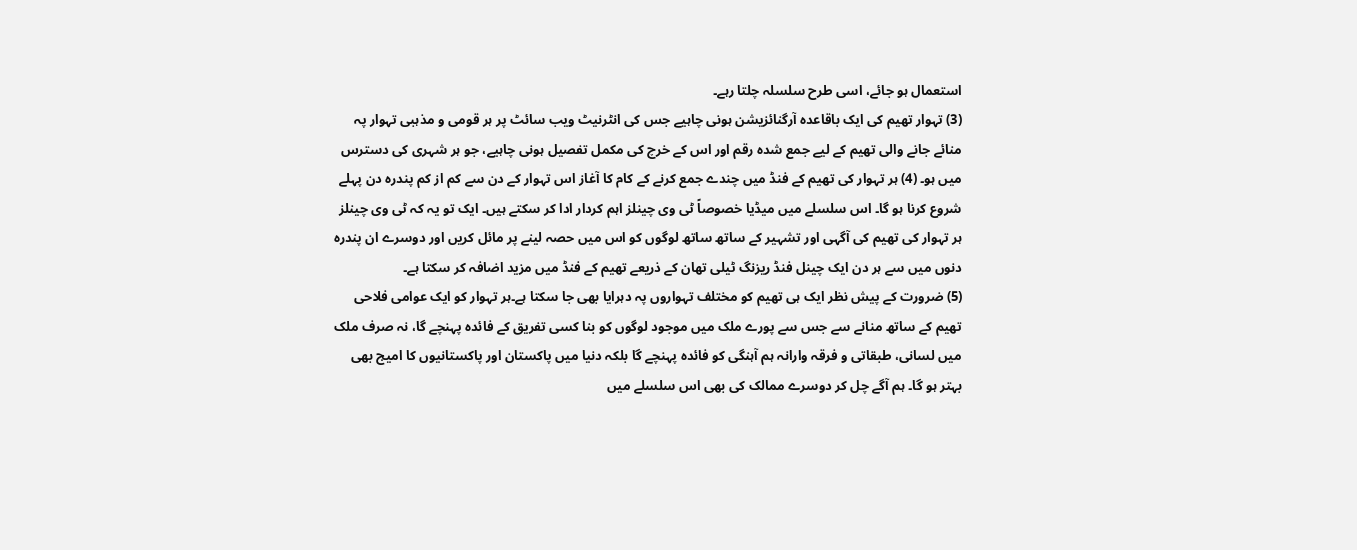استعمال ہو جائے، اسی طرح سلسلہ چلتا رہے۔
(3) تہوار تھیم کی ایک باقاعدہ آرگنائزیشن ہونی چاہیے جس کی انٹرنیٹ ویب سائٹ پر ہر قومی و مذہبی تہوار پہ منائے جانے والی تھیم کے لیے جمع شدہ رقم اور اس کے خرچ کی مکمل تفصیل ہونی چاہیے، جو ہر شہری کی دسترس میں ہو۔ (4) ہر تہوار کی تھیم کے فنڈ میں چندے جمع کرنے کے کام کا آغاز اس تہوار کے دن سے کم از کم پندرہ دن پہلے شروع کرنا ہو گا۔ اس سلسلے میں میڈیا خصوصاً ٹی وی چینلز اہم کردار ادا کر سکتے ہیں۔ ایک تو یہ کہ ٹی وی چینلز ہر تہوار کی تھیم کی آگہی اور تشہیر کے ساتھ ساتھ لوگوں کو اس میں حصہ لینے پر مائل کریں اور دوسرے ان پندرہ دنوں میں سے ہر دن ایک چینل فنڈ ریزنگ ٹیلی تھان کے ذریعے تھیم کے فنڈ میں مزید اضافہ کر سکتا ہے۔
(5) ضرورت کے پیش نظر ایک ہی تھیم کو مختلف تہواروں پہ دہرایا بھی جا سکتا ہے۔ہر تہوار کو ایک عوامی فلاحی تھیم کے ساتھ منانے سے جس سے پورے ملک میں موجود لوگوں کو بنا کسی تفریق کے فائدہ پہنچے گا، نہ صرف ملک میں لسانی، طبقاتی و فرقہ وارانہ ہم آہنگی کو فائدہ پہنچے گا بلکہ دنیا میں پاکستان اور پاکستانیوں کا امیج بھی بہتر ہو گا۔ ہم آگے چل کر دوسرے ممالک کی بھی اس سلسلے میں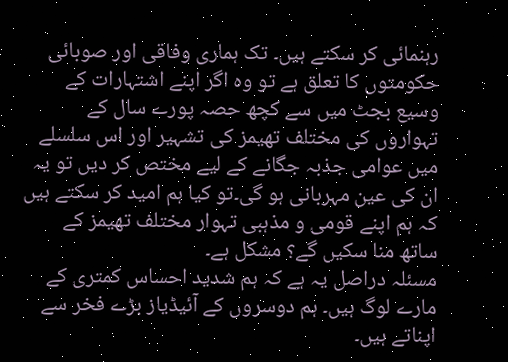رہنمائی کر سکتے ہیں۔ تک ہماری وفاقی اور صوبائی حکومتوں کا تعلق ہے تو وہ اگر اپنے اشتہارات کے وسیع بجٹ میں سے کچھ حصہ پورے سال کے تہواروں کی مختلف تھیمز کی تشہیر اور اس سلسلے میں عوامی جذبہ جگانے کے لیے مختص کر دیں تو یہ ان کی عین مہربانی ہو گی۔تو کیا ہم امید کر سکتے ہیں کہ ہم اپنے قومی و مذہبی تہوار مختلف تھیمز کے ساتھ منا سکیں گے؟ مشکل ہے۔
مسئلہ دراصل یہ ہے کہ ہم شدید احساس کمتری کے مارے لوگ ہیں۔ ہم دوسروں کے آئیڈیاز بڑے فخر سے اپناتے ہیں۔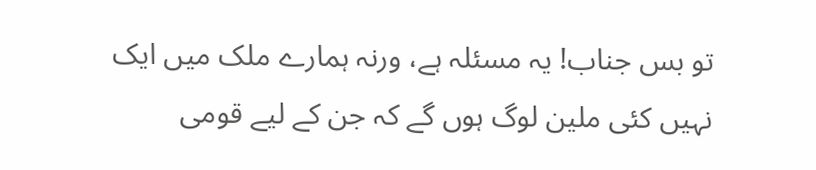تو بس جناب! یہ مسئلہ ہے، ورنہ ہمارے ملک میں ایک نہیں کئی ملین لوگ ہوں گے کہ جن کے لیے قومی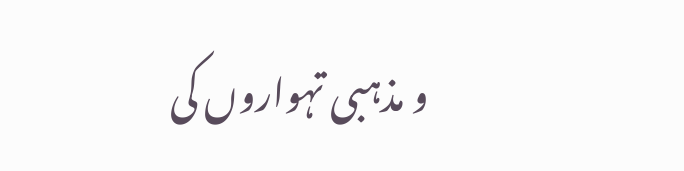و مذہبی تہواروں کی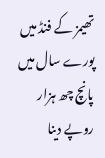تھیمز کے فنڈ میں پورے سال میں پانچ چھ ہزار روپے دینا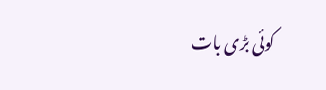کوئی بڑی بات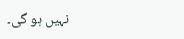نہیں ہو گی۔